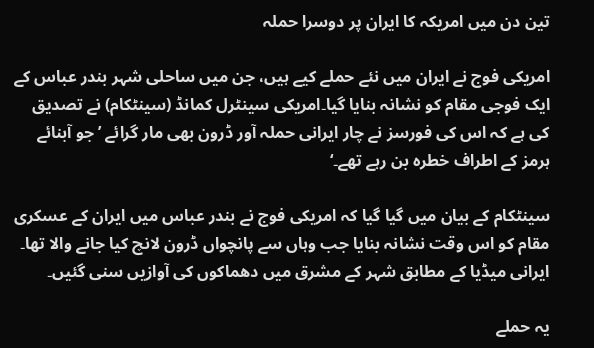تین دن میں امریکہ کا ایران پر دوسرا حملہ

امریکی فوج نے ایران میں نئے حملے کیے ہیں، جن میں ساحلی شہر بندر عباس کے ایک فوجی مقام کو نشانہ بنایا گیا۔امریکی سینٹرل کمانڈ (سینٹکام) نے تصدیق کی ہے کہ اس کی فورسز نے چار ایرانی حملہ آور ڈرون بھی مار گرائے ’جو آبنائے ہرمز کے اطراف خطرہ بن رہے تھے۔‘

سینٹکام کے بیان میں گیا گیا کہ امریکی فوج نے بندر عباس میں ایران کے عسکری مقام کو اس وقت نشانہ بنایا جب وہاں سے پانچواں ڈرون لانچ کیا جانے والا تھا۔ ایرانی میڈیا کے مطابق شہر کے مشرق میں دھماکوں کی آوازیں سنی گئیں۔

یہ حملے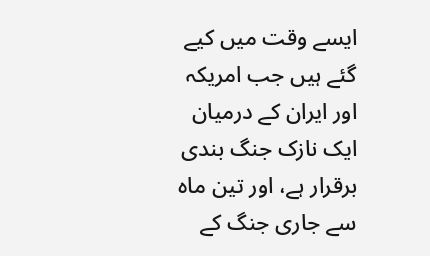ایسے وقت میں کیے گئے ہیں جب امریکہ اور ایران کے درمیان ایک نازک جنگ بندی برقرار ہے، اور تین ماہ سے جاری جنگ کے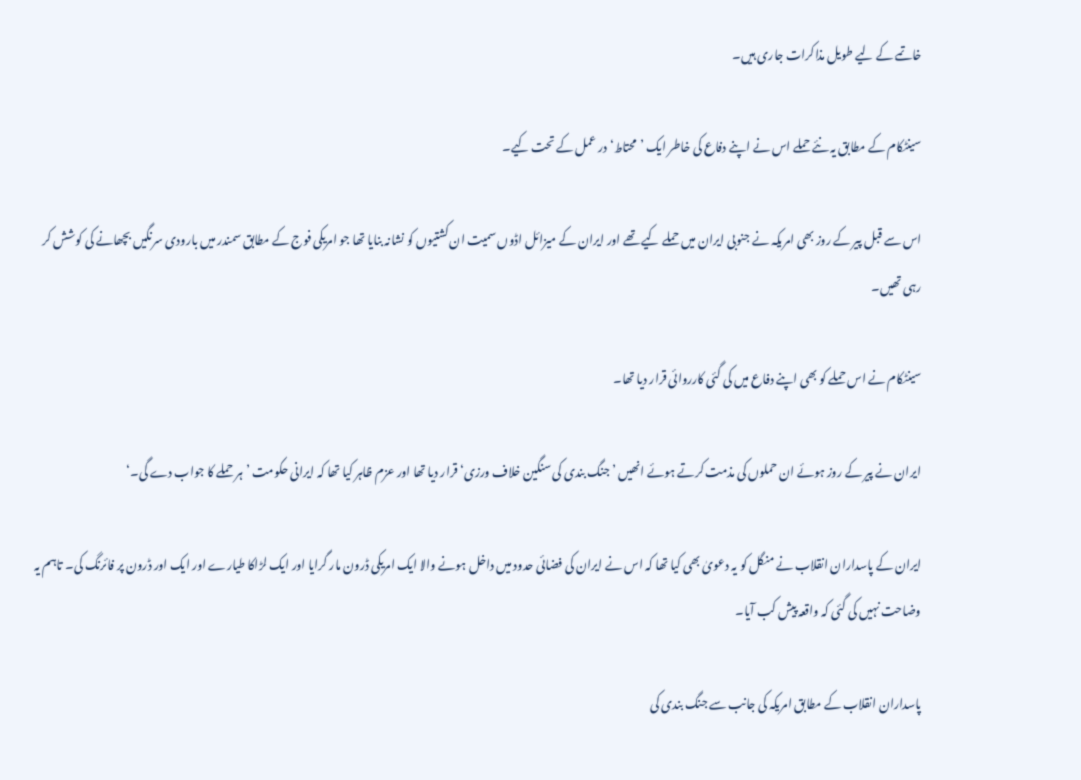خاتمے کے لیے طویل مذاکرات جاری ہیں۔

سینٹکام کے مطابق یہ نئے حملے اس نے اپنے دفاع کی خاطر ایک ’محتاط‘ در عمل کے تحت کیے۔

اس سے قبل پیر کے روز بھی امریکہ نے جنوبی ایران میں حملے کیے تھے اور ایران کے میزائل اڈوں سمیت ان کشتیوں کو نشانہ بنایا تھا جو امریکی فوج کے مطابق سمندر میں بارودی سرنگیں بچھانے کی کوشش کر رہی تھیں۔

سینٹکام نے اس حملے کو بھی اپنے دفاع میں کی گئی کارروائی قرار دیا تھا۔

ایران نے پیر کے روز ہوئے ان حملوں کی مذمت کرتے ہوئے انھیں ’جنگ بندی کی سنگین خلاف ورزی‘ قرار دیا تھا اور عزم ظاہر کیا تھا کہ ایرانی حکومت ’ہر حملے کا جواب دے گی۔‘

ایران کے پاسداران انقلاب نے منگل کو یہ دعویٰ بھی کیا تھا کہ اس نے ایران کی فضائی حدود میں داخل ہونے والا ایک امریکی ڈرون مار گرایا اور ایک لڑاکا طیارے اور ایک اور ڈرون پر فائرنگ کی۔ تاہم یہ وضاحت نہیں کی گئی کہ واقعہ پیش کب آیا۔

پاسداران انقلاب کے مطابق امریکہ کی جانب سے جنگ بندی کی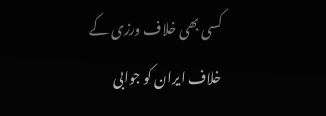کسی بھی خلاف ورزی کے خلاف ایران کو جوابی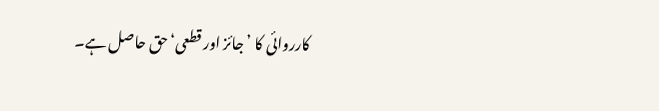کارروائی کا ’جائز اور قطعی‘ حق حاصل ہے۔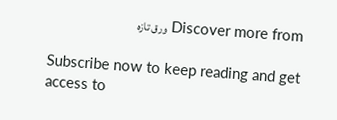Discover more from ورق تازہ

Subscribe now to keep reading and get access to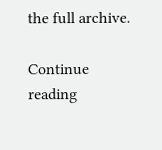the full archive.

Continue reading